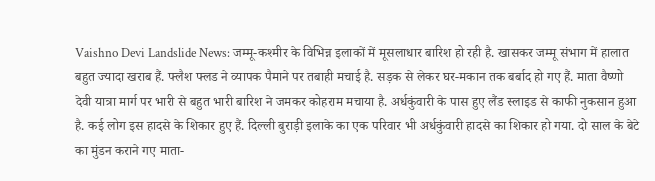Vaishno Devi Landslide News: जम्मू-कश्मीर के विभिन्न इलाकों में मूसलाधार बारिश हो रही है. खासकर जम्मू संभाग में हालात बहुत ज्यादा खराब हैं. फ्लैश फ्लड ने व्यापक पैमाने पर तबाही मचाई है. सड़क से लेकर घर-मकान तक बर्बाद हो गए हैं. माता वैष्णो देवी यात्रा मार्ग पर भारी से बहुत भारी बारिश ने जमकर कोहराम मचाया है. अर्धकुंवारी के पास हुए लैंड स्लाइड से काफी नुकसान हुआ है. कई लोग इस हादसे के शिकार हुए हैं. दिल्ली बुराड़ी इलाके का एक परिवार भी अर्धकुंवारी हादसे का शिकार हो गया. दो साल के बेटे का मुंडन कराने गए माता-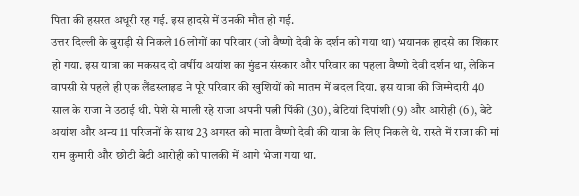पिता की हसरत अधूरी रह गई. इस हादसे में उनकी मौत हो गई.
उत्तर दिल्ली के बुराड़ी से निकले 16 लोगों का परिवार (जो वैष्णो देवी के दर्शन को गया था) भयानक हादसे का शिकार हो गया. इस यात्रा का मकसद दो वर्षीय अयांश का मुंडन संस्कार और परिवार का पहला वैष्णो देवी दर्शन था, लेकिन वापसी से पहले ही एक लैंडस्लाइड ने पूरे परिवार की खुशियों को मातम में बदल दिया. इस यात्रा की जिम्मेदारी 40 साल के राजा ने उठाई थी. पेशे से माली रहे राजा अपनी पत्नी पिंकी (30), बेटियां दिपांशी (9) और आरोही (6), बेटे अयांश और अन्य 11 परिजनों के साथ 23 अगस्त को माता वैष्णो देवी की यात्रा के लिए निकले थे. रास्ते में राजा की मां राम कुमारी और छोटी बेटी आरोही को पालकी में आगे भेजा गया था.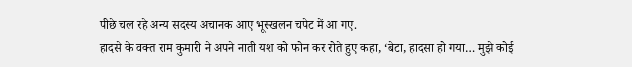पीछे चल रहे अन्य सदस्य अचानक आए भूस्खलन चपेट में आ गए.
हादसे के वक्त राम कुमारी ने अपने नाती यश को फोन कर रोते हुए कहा, ‘बेटा, हादसा हो गया… मुझे कोई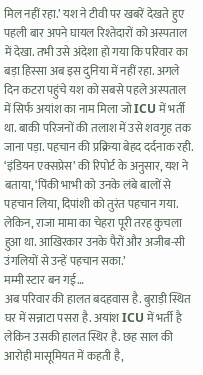मिल नहीं रहा.’ यश ने टीवी पर खबरें देखते हुए पहली बार अपने घायल रिश्तेदारों को अस्पताल में देखा. तभी उसे अंदेशा हो गया कि परिवार का बड़ा हिस्सा अब इस दुनिया में नहीं रहा. अगले दिन कटरा पहुंचे यश को सबसे पहले अस्पताल में सिर्फ अयांश का नाम मिला जो ICU में भर्ती था. बाकी परिजनों की तलाश में उसे शवगृह तक जाना पड़ा. पहचान की प्रक्रिया बेहद दर्दनाक रही. ‘इंडियन एक्सप्रेस’ की रिपोर्ट के अनुसार, यश ने बताया, ‘पिंकी भाभी को उनके लंबे बालों से पहचान लिया, दिपांशी को तुरंत पहचान गया. लेकिन, राजा मामा का चेहरा पूरी तरह कुचला हुआ था. आखिरकार उनके पैरों और अजीब-सी उंगलियों से उन्हें पहचान सका.’
मम्मी स्टार बन गई…
अब परिवार की हालत बदहवास है. बुराड़ी स्थित घर में सन्नाटा पसरा है. अयांश ICU में भर्ती है लेकिन उसकी हालत स्थिर है. छह साल की आरोही मासूमियत में कहती है,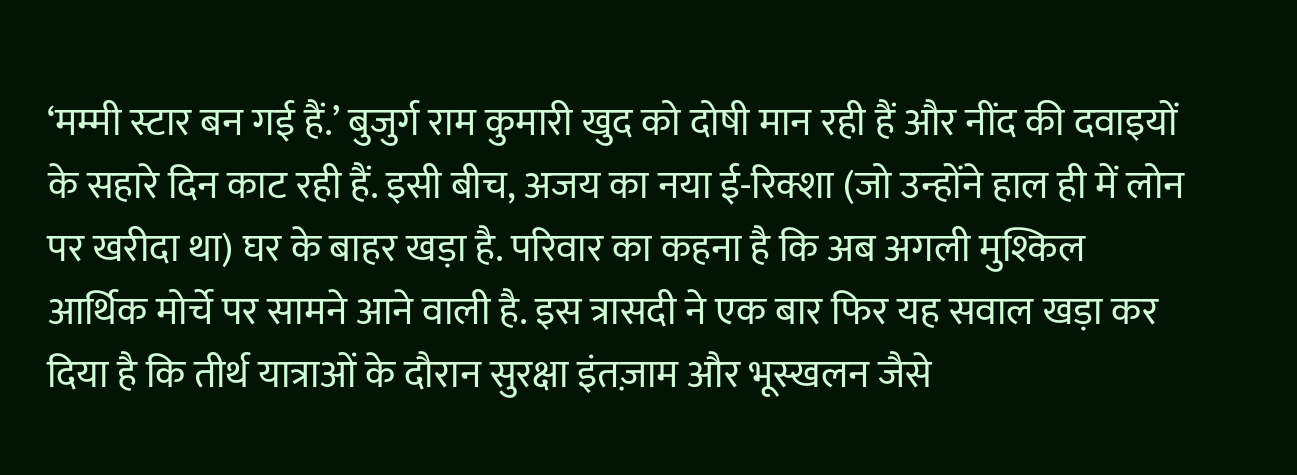‘मम्मी स्टार बन गई हैं.’ बुजुर्ग राम कुमारी खुद को दोषी मान रही हैं और नींद की दवाइयों के सहारे दिन काट रही हैं. इसी बीच, अजय का नया ई-रिक्शा (जो उन्होंने हाल ही में लोन पर खरीदा था) घर के बाहर खड़ा है. परिवार का कहना है कि अब अगली मुश्किल आर्थिक मोर्चे पर सामने आने वाली है. इस त्रासदी ने एक बार फिर यह सवाल खड़ा कर दिया है कि तीर्थ यात्राओं के दौरान सुरक्षा इंतज़ाम और भूस्खलन जैसे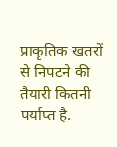प्राकृतिक खतरों से निपटने की तैयारी कितनी पर्याप्त है.